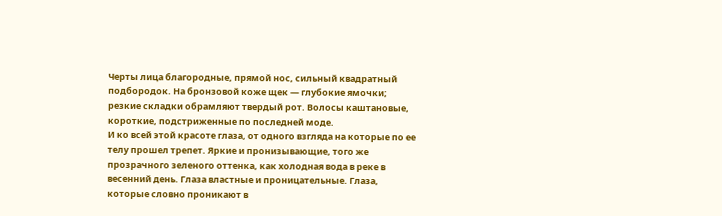Черты лица благородные, прямой нос, сильный квадратный подбородок. На бронзовой коже щек — глубокие ямочки; резкие складки обрамляют твердый рот. Волосы каштановые, короткие, подстриженные по последней моде.
И ко всей этой красоте глаза, от одного взгляда на которые по ее телу прошел трепет. Яркие и пронизывающие, того же прозрачного зеленого оттенка, как холодная вода в реке в весенний день. Глаза властные и проницательные. Глаза, которые словно проникают в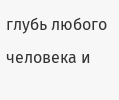глубь любого человека и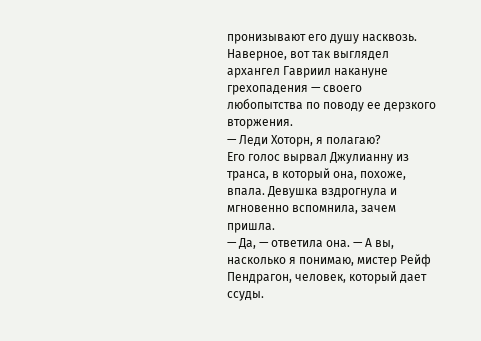пронизывают его душу насквозь. Наверное, вот так выглядел архангел Гавриил накануне грехопадения — своего любопытства по поводу ее дерзкого вторжения.
— Леди Хоторн, я полагаю?
Его голос вырвал Джулианну из транса, в который она, похоже, впала. Девушка вздрогнула и мгновенно вспомнила, зачем пришла.
— Да, — ответила она. — А вы, насколько я понимаю, мистер Рейф Пендрагон, человек, который дает ссуды.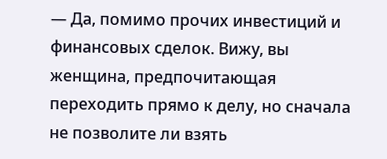— Да, помимо прочих инвестиций и финансовых сделок. Вижу, вы женщина, предпочитающая переходить прямо к делу, но сначала не позволите ли взять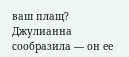ваш плащ?
Джулианна сообразила — он ее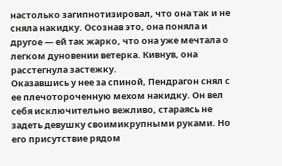настолько загипнотизировал, что она так и не сняла накидку. Осознав это, она поняла и другое — ей так жарко, что она уже мечтала о легком дуновении ветерка. Кивнув, она расстегнула застежку.
Оказавшись у нее за спиной, Пендрагон снял с ее плечотороченную мехом накидку. Он вел себя исключительно вежливо, стараясь не задеть девушку своимикрупными руками. Но его присутствие рядом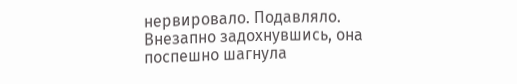нервировало. Подавляло.
Внезапно задохнувшись, она поспешно шагнула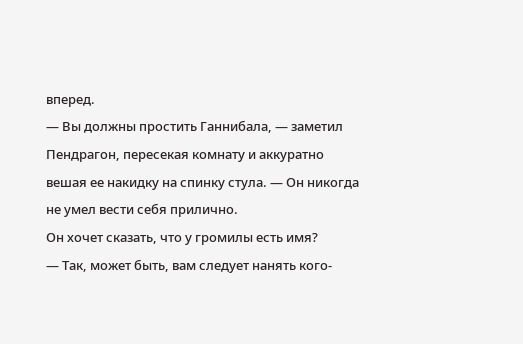вперед.
— Вы должны простить Ганнибала, — заметил Пендрагон, пересекая комнату и аккуратно вешая ее накидку на спинку стула. — Он никогда не умел вести себя прилично.
Он хочет сказать, что у громилы есть имя?
— Так, может быть, вам следует нанять кого-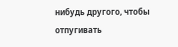нибудь другого, чтобы отпугивать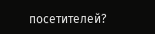посетителей?